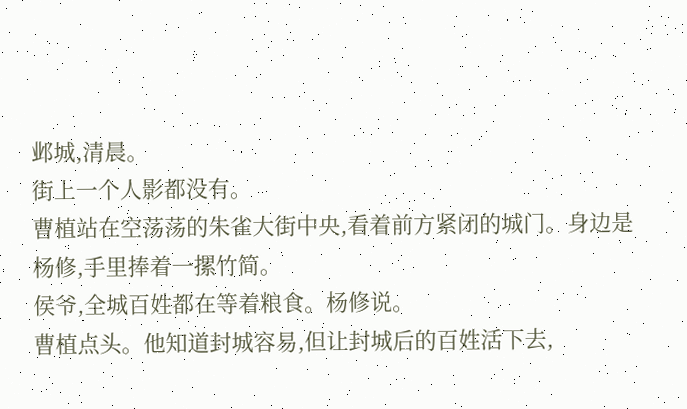邺城,清晨。
街上一个人影都没有。
曹植站在空荡荡的朱雀大街中央,看着前方紧闭的城门。身边是杨修,手里捧着一摞竹简。
侯爷,全城百姓都在等着粮食。杨修说。
曹植点头。他知道封城容易,但让封城后的百姓活下去,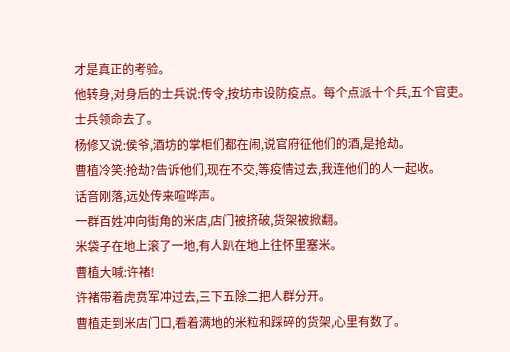才是真正的考验。
他转身,对身后的士兵说:传令,按坊市设防疫点。每个点派十个兵,五个官吏。
士兵领命去了。
杨修又说:侯爷,酒坊的掌柜们都在闹,说官府征他们的酒,是抢劫。
曹植冷笑:抢劫?告诉他们,现在不交,等疫情过去,我连他们的人一起收。
话音刚落,远处传来喧哗声。
一群百姓冲向街角的米店,店门被挤破,货架被掀翻。
米袋子在地上滚了一地,有人趴在地上往怀里塞米。
曹植大喊:许褚!
许褚带着虎贲军冲过去,三下五除二把人群分开。
曹植走到米店门口,看着满地的米粒和踩碎的货架,心里有数了。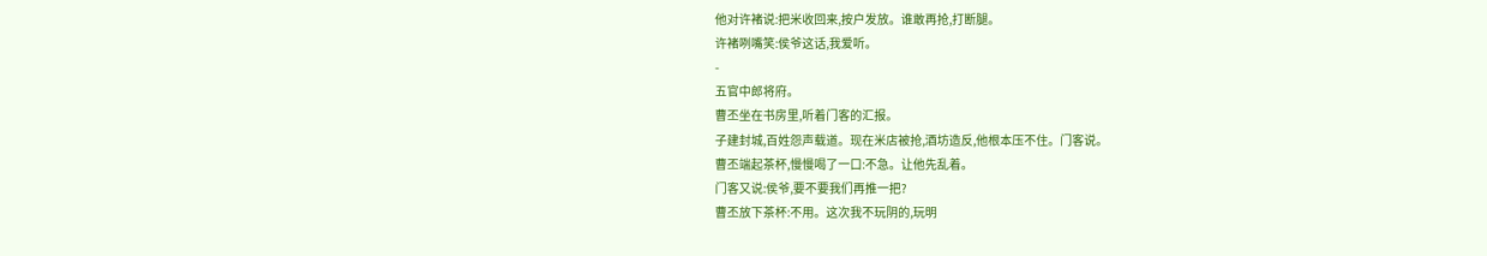他对许褚说:把米收回来,按户发放。谁敢再抢,打断腿。
许褚咧嘴笑:侯爷这话,我爱听。
-
五官中郎将府。
曹丕坐在书房里,听着门客的汇报。
子建封城,百姓怨声载道。现在米店被抢,酒坊造反,他根本压不住。门客说。
曹丕端起茶杯,慢慢喝了一口:不急。让他先乱着。
门客又说:侯爷,要不要我们再推一把?
曹丕放下茶杯:不用。这次我不玩阴的,玩明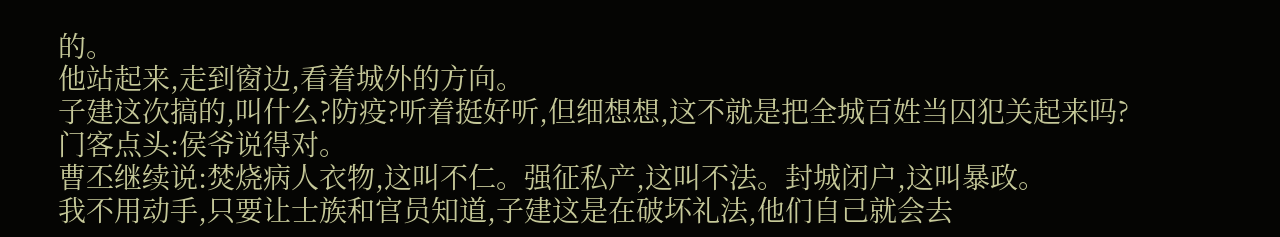的。
他站起来,走到窗边,看着城外的方向。
子建这次搞的,叫什么?防疫?听着挺好听,但细想想,这不就是把全城百姓当囚犯关起来吗?
门客点头:侯爷说得对。
曹丕继续说:焚烧病人衣物,这叫不仁。强征私产,这叫不法。封城闭户,这叫暴政。
我不用动手,只要让士族和官员知道,子建这是在破坏礼法,他们自己就会去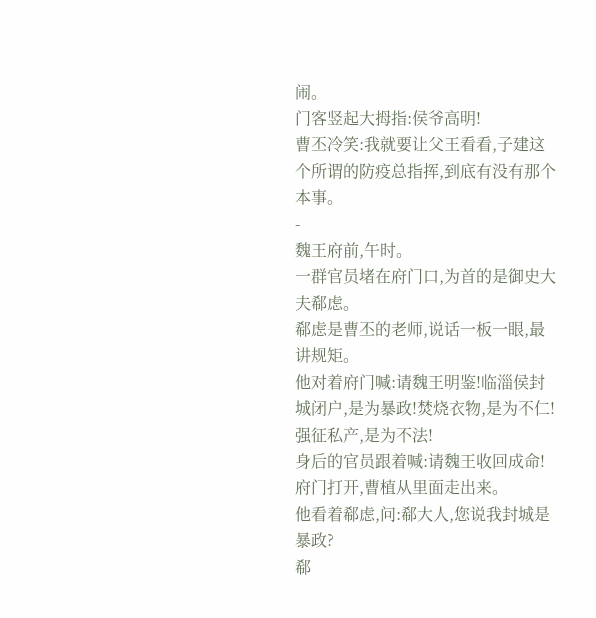闹。
门客竖起大拇指:侯爷高明!
曹丕冷笑:我就要让父王看看,子建这个所谓的防疫总指挥,到底有没有那个本事。
-
魏王府前,午时。
一群官员堵在府门口,为首的是御史大夫郗虑。
郗虑是曹丕的老师,说话一板一眼,最讲规矩。
他对着府门喊:请魏王明鉴!临淄侯封城闭户,是为暴政!焚烧衣物,是为不仁!强征私产,是为不法!
身后的官员跟着喊:请魏王收回成命!
府门打开,曹植从里面走出来。
他看着郗虑,问:郗大人,您说我封城是暴政?
郗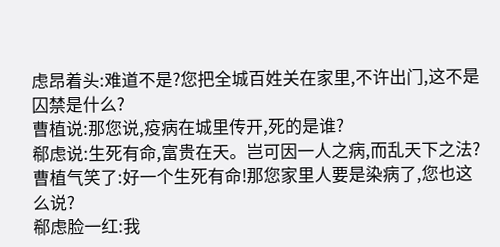虑昂着头:难道不是?您把全城百姓关在家里,不许出门,这不是囚禁是什么?
曹植说:那您说,疫病在城里传开,死的是谁?
郗虑说:生死有命,富贵在天。岂可因一人之病,而乱天下之法?
曹植气笑了:好一个生死有命!那您家里人要是染病了,您也这么说?
郗虑脸一红:我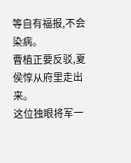等自有福报,不会染病。
曹植正要反驳,夏侯惇从府里走出来。
这位独眼将军一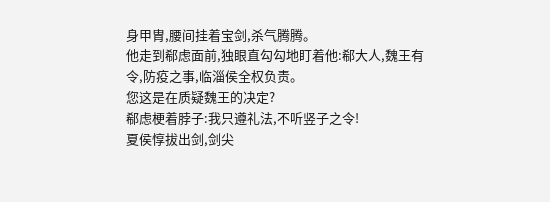身甲胄,腰间挂着宝剑,杀气腾腾。
他走到郗虑面前,独眼直勾勾地盯着他:郗大人,魏王有令,防疫之事,临淄侯全权负责。
您这是在质疑魏王的决定?
郗虑梗着脖子:我只遵礼法,不听竖子之令!
夏侯惇拔出剑,剑尖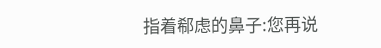指着郗虑的鼻子:您再说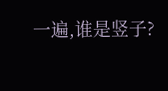一遍,谁是竖子?